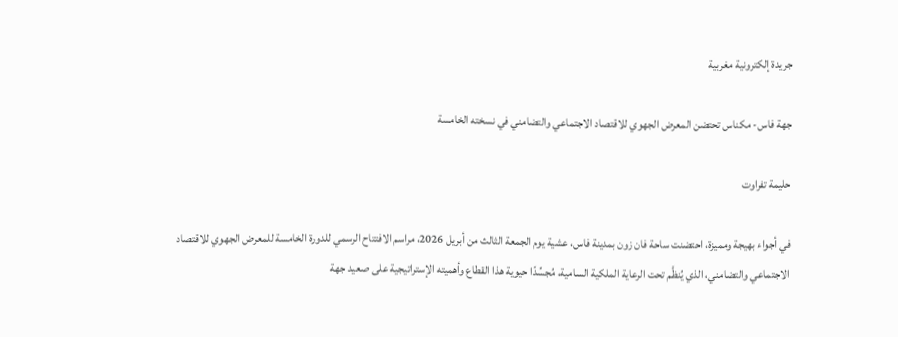جريدة إلكترونية مغربية

جهة فاس- مكناس تحتضن المعرض الجهوي للاقتصاد الاجتماعي والتضامني في نسخته الخامسة

حليمة تفراوت

في أجواء بهيجة ومميزة، احتضنت ساحة فان زون بمدينة فاس، عشية يوم الجمعة الثالث من أبريل 2026، مراسم الافتتاح الرسمي للدورة الخامسة للمعرض الجهوي للاقتصاد الاجتماعي والتضامني، الذي يُنظَّم تحت الرعاية الملكية السامية، مُجسِّدًا حيوية هذا القطاع وأهميته الإستراتيجية على صعيد جهة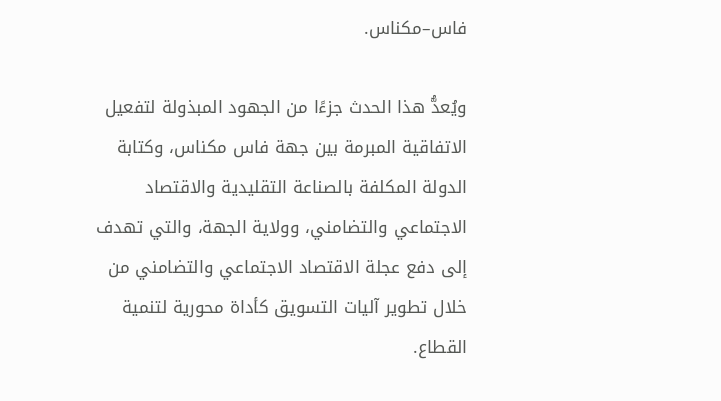فاس–مكناس.

ويُعدُّ هذا الحدث جزءًا من الجهود المبذولة لتفعيل الاتفاقية المبرمة بين جهة فاس مكناس، وكتابة الدولة المكلفة بالصناعة التقليدية والاقتصاد الاجتماعي والتضامني، وولاية الجهة، والتي تهدف إلى دفع عجلة الاقتصاد الاجتماعي والتضامني من خلال تطوير آليات التسويق كأداة محورية لتنمية القطاع.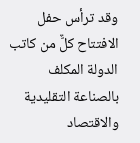وقد ترأس حفل الافتتاح كلٌّ من كاتب الدولة المكلف بالصناعة التقليدية والاقتصاد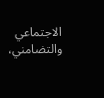الاجتماعي والتضامني،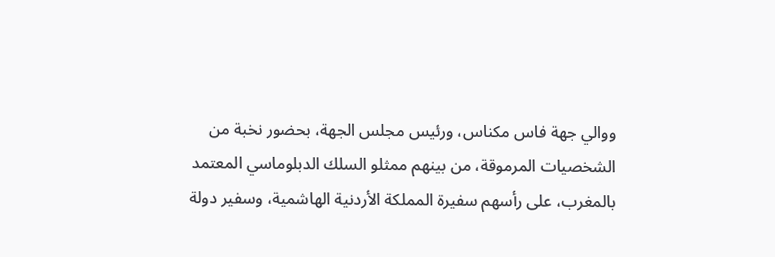ووالي جهة فاس مكناس، ورئيس مجلس الجهة، بحضور نخبة من الشخصيات المرموقة، من بينهم ممثلو السلك الدبلوماسي المعتمد بالمغرب، على رأسهم سفيرة المملكة الأردنية الهاشمية، وسفير دولة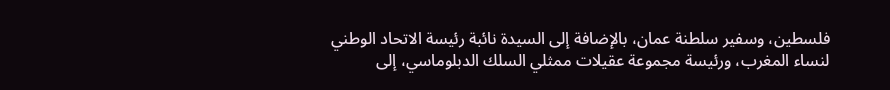فلسطين، وسفير سلطنة عمان، بالإضافة إلى السيدة نائبة رئيسة الاتحاد الوطني لنساء المغرب، ورئيسة مجموعة عقيلات ممثلي السلك الدبلوماسي، إلى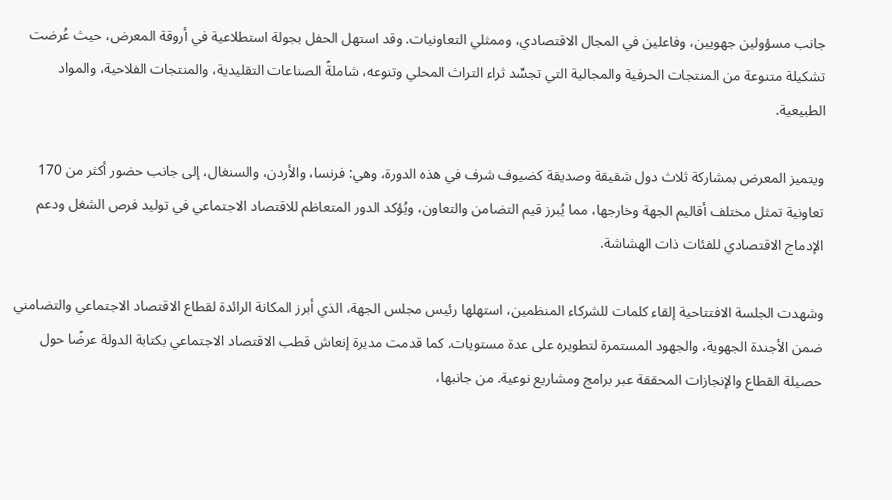جانب مسؤولين جهويين، وفاعلين في المجال الاقتصادي، وممثلي التعاونيات. وقد استهل الحفل بجولة استطلاعية في أروقة المعرض، حيث عُرضت تشكيلة متنوعة من المنتجات الحرفية والمجالية التي تجسِّد ثراء التراث المحلي وتنوعه، شاملةً الصناعات التقليدية، والمنتجات الفلاحية، والمواد الطبيعية.

ويتميز المعرض بمشاركة ثلاث دول شقيقة وصديقة كضيوف شرف في هذه الدورة، وهي: فرنسا، والأردن، والسنغال، إلى جانب حضور أكثر من 170 تعاونية تمثل مختلف أقاليم الجهة وخارجها، مما يُبرز قيم التضامن والتعاون، ويُؤكد الدور المتعاظم للاقتصاد الاجتماعي في توليد فرص الشغل ودعم الإدماج الاقتصادي للفئات ذات الهشاشة.

وشهدت الجلسة الافتتاحية إلقاء كلمات للشركاء المنظمين، استهلها رئيس مجلس الجهة، الذي أبرز المكانة الرائدة لقطاع الاقتصاد الاجتماعي والتضامني ضمن الأجندة الجهوية، والجهود المستمرة لتطويره على عدة مستويات. كما قدمت مديرة إنعاش قطب الاقتصاد الاجتماعي بكتابة الدولة عرضًا حول حصيلة القطاع والإنجازات المحققة عبر برامج ومشاريع نوعية. من جانبها،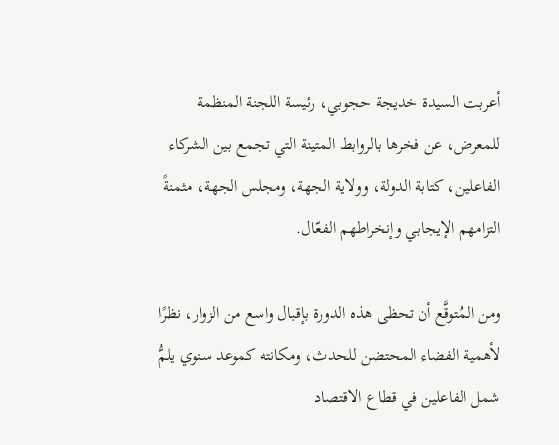أعربت السيدة خديجة حجوبي، رئيسة اللجنة المنظمة للمعرض، عن فخرها بالروابط المتينة التي تجمع بين الشركاء الفاعلين، كتابة الدولة، وولاية الجهة، ومجلس الجهة، مثمنةً التزامهم الإيجابي وإنخراطهم الفعّال.

ومن المُتوقَّع أن تحظى هذه الدورة بإقبال واسع من الزوار، نظرًا لأهمية الفضاء المحتضن للحدث، ومكانته كموعد سنوي يلمُّ شمل الفاعلين في قطاع الاقتصاد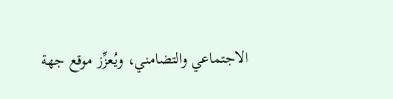الاجتماعي والتضامني، ويُعزِّز موقع جهة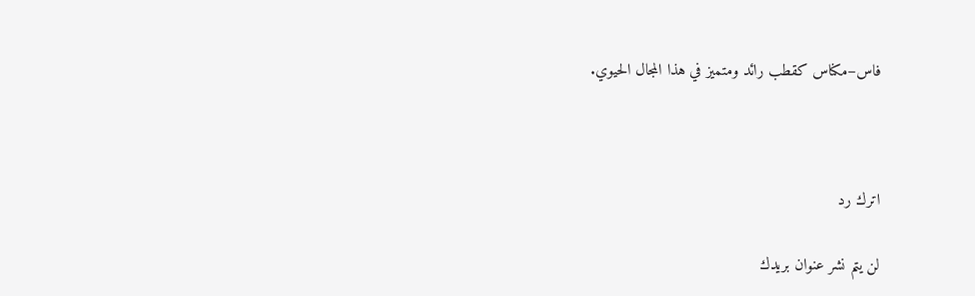فاس–مكناس كقطب رائد ومتميز في هذا المجال الحيوي.



اترك رد

لن يتم نشر عنوان بريدك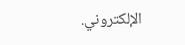الإلكتروني.